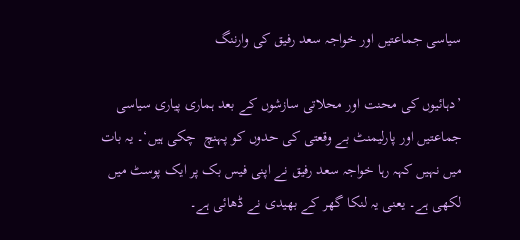سیاسی جماعتیں اور خواجہ سعد رفیق کی وارننگ

’دہائیوں کی محنت اور محلاتی سازشوں کے بعد ہماری پیاری سیاسی جماعتیں اور پارلیمنٹ بے وقعتی کی حدوں کو پہنچ  چکی ہیں‘۔ یہ بات میں نہیں کہہ رہا خواجہ سعد رفیق نے اپنی فیس بک پر ایک پوسٹ میں لکھی ہے۔ یعنی یہ لنکا گھر کے بھیدی نے ڈھائی ہے۔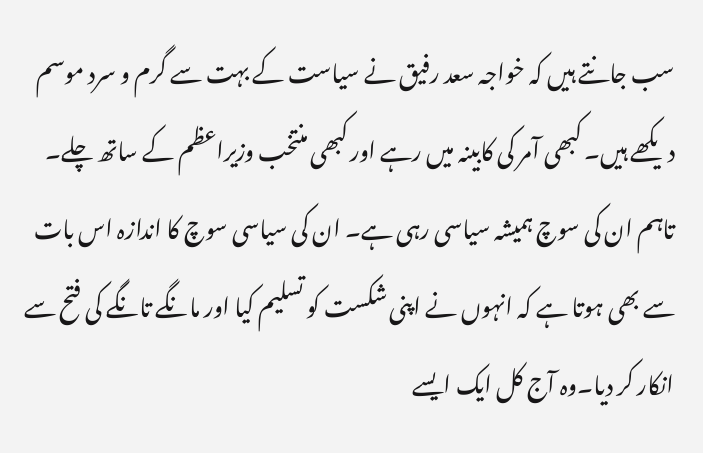سب جانتے ہیں کہ خواجہ سعد رفیق نے سیاست کے بہت سے گرم و سرد موسم دیکھے ہیں۔ کبھی آمر کی کابینہ میں رہے اور کبھی منتخب وزیراعظم کے ساتھ چلے۔ تاہم ان کی سوچ ہمیشہ سیاسی رہی ہے۔ ان کی سیاسی سوچ کا اندازہ اس بات سے بھی ہوتا ہے کہ انہوں نے اپنی شکست کو تسلیم کیا اور مانگے تانگے کی فتح سے انکار کر دیا۔وہ آج کل ایک ایسے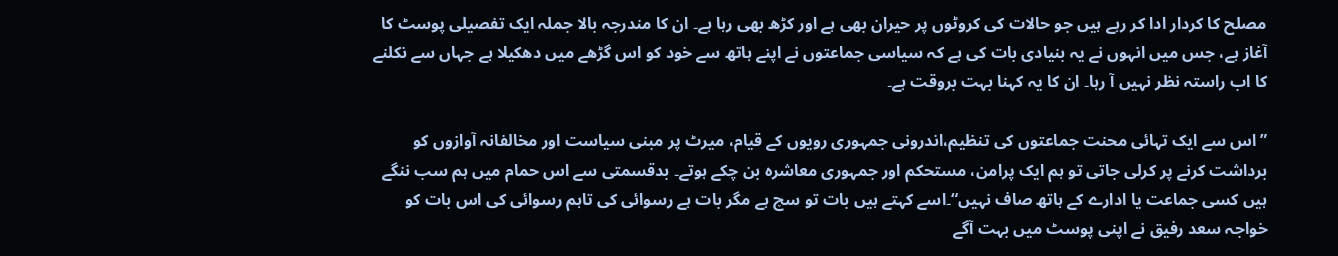مصلح کا کردار ادا کر رہے ہیں جو حالات کی کروٹوں پر حیران بھی ہے اور کڑھ بھی رہا ہے۔ ان کا مندرجہ بالا جملہ ایک تفصیلی پوسٹ کا آغاز ہے، جس میں انہوں نے یہ بنیادی بات کی ہے کہ سیاسی جماعتوں نے اپنے ہاتھ سے خود کو اس گڑھے میں دھکیلا ہے جہاں سے نکلنے کا اب راستہ نظر نہیں آ رہا۔ ان کا یہ کہنا بہت بروقت ہے۔

”اس سے ایک تہائی محنت جماعتوں کی تنظیم،اندرونی جمہوری رویوں کے قیام، میرٹ پر مبنی سیاست اور مخالفانہ آوازوں کو برداشت کرنے پر کرلی جاتی تو ہم ایک پرامن، مستحکم اور جمہوری معاشرہ بن چکے ہوتے۔ بدقسمتی سے اس حمام میں ہم سب ننگے ہیں کسی جماعت یا ادارے کے ہاتھ صاف نہیں“۔اسے کہتے ہیں بات تو سچ ہے مگر بات ہے رسوائی کی تاہم رسوائی کی اس بات کو خواجہ سعد رفیق نے اپنی پوسٹ میں بہت آگے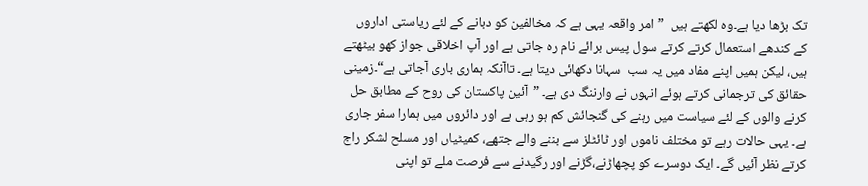تک بڑھا دیا ہے۔وہ لکھتے ہیں  ”امر واقعہ یہی ہے کہ مخالفین کو دبانے کے لئے ریاستی اداروں کے کندھے استعمال کرتے کرتے سول پیس برائے نام رہ جاتی ہے اور آپ اخلاقی جواز کھو بیٹھتے ہیں، لیکن ہمیں اپنے مفاد میں یہ سب  سہانا دکھائی دیتا ہے۔ تاآنکہ ہماری باری آجاتی ہے“۔زمینی حقائق کی ترجمانی کرتے ہوئے انہوں نے وارننگ دی ہے۔ ”آئین پاکستان کی روح کے مطابق حل کرنے والوں کے لئے سیاست میں رہنے کی گنجائش کم ہو رہی ہے اور دائروں میں ہمارا سفر جاری ہے۔ یہی حالات رہے تو مختلف ناموں اور ٹائٹلز سے بننے والے جتھے، کمیٹیاں اور مسلح لشکر راج کرتے نظر آئیں گے۔ ایک دوسرے کو پچھاڑنے،گڑنے اور رگیدنے سے فرصت ملے تو اپنی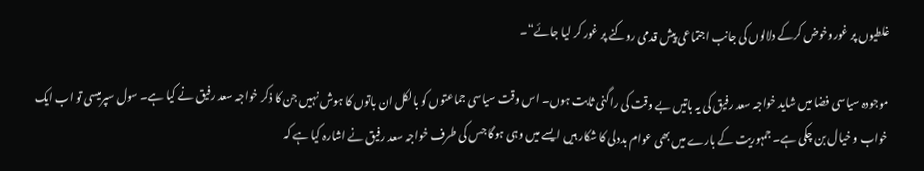غلطیوں پر غوروخوض کرکے دلالوں کی جانب اجتماعی پیش قدمی روکنے پر غور کر لیا جائے“۔

موجودہ سیاسی فضا میں شاید خواجہ سعد رفیق کی یہ باتیں بے وقت کی راگنی ثابت ہوں۔ اس وقت سیاسی جماعتوں کو بالکل ان باتوں کا ہوش نہیں جن کا ذکر خواجہ سعد رفیق نے کیا ہے۔ سول سپرمیسی تو اب ایک خواب و خیال بن چکی ہے۔ جمہوریت کے بارے میں بھی عوام بددلی کا شکار ہیں ایسے میں وہی ہوگا جس کی طرف خواجہ سعد رفیق نے اشارہ کیا ہے کہ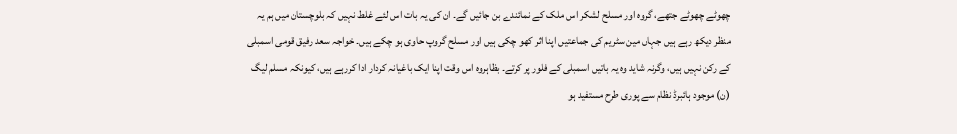چھوٹے چھوٹے جتھے، گروہ اور مسلح لشکر اس ملک کے نمائندے بن جائیں گے۔ ان کی یہ بات اس لئے غلط نہیں کہ بلوچستان میں ہم یہ منظر دیکھ رہے ہیں جہاں مین سٹریم کی جماعتیں اپنا اثر کھو چکی ہیں اور مسلح گروپ حاوی ہو چکے ہیں۔ خواجہ سعد رفیق قومی اسمبلی کے رکن نہیں ہیں، وگرنہ شاید وہ یہ باتیں اسمبلی کے فلور پر کرتے۔ بظاہروہ اس وقت اپنا ایک باغیانہ کردار ادا کررہے ہیں، کیونکہ مسلم لیگ (ن) موجود ہائبرڈ نظام سے پوری طرح مستفید ہو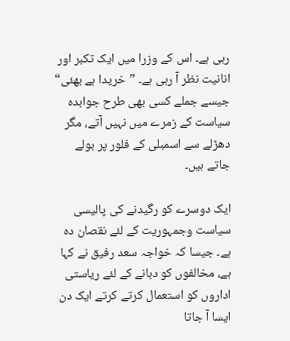رہی ہے۔ اس کے وزرا میں ایک تکبر اور انانیت نظر آ رہی ہے۔ ”خریدا ہے بھئی“ جیسے جملے کسی بھی طرح جوابدہ سیاست کے زمرے میں نہیں آتے، مگر دھڑلے سے اسمبلی کے فلور پر بولے جاتے ہیں۔

ایک دوسرے کو رگیدنے کی پالیسی سیاست وجمہوریت کے لئے نقصان دہ ہے۔ جیسا کہ خواجہ سعد رفیق نے کہا ہے، مخالفوں کو دبانے کے لئے ریاستی اداروں کو استعمال کرتے کرتے ایک دن ایسا آ جاتا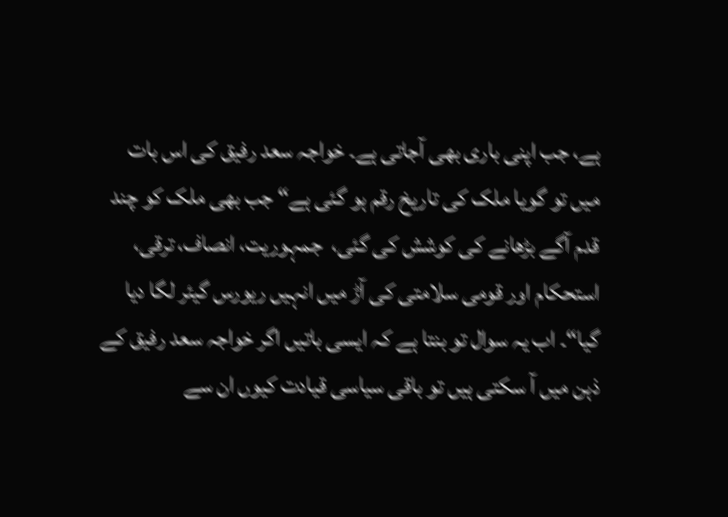ہے، جب اپنی باری بھی آجاتی ہے۔ خواجہ سعد رفیق کی اس بات میں تو گویا ملک کی تاریخ رقم ہو گئی ہے“ جب بھی ملک کو چند قدم آگے بڑھانے کی کوشش کی گئی،  جمہوریت، انصاف، ترقی، استحکام اور قومی سلامتی کی آڑ میں انہیں ریورس گیئر لگا دیا گیا“۔ اب یہ سوال تو بنتا ہے کہ ایسی باتیں اگر خواجہ سعد رفیق کے ذہن میں آ سکتی ہیں تو باقی سیاسی قیادت کیوں ان سے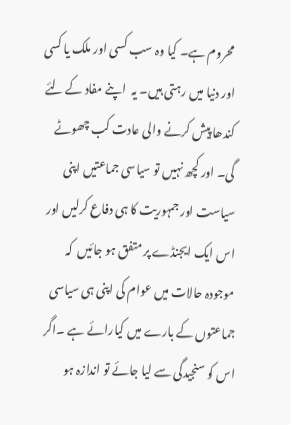محروم ہے۔ کیا وہ سب کسی اور ملک یا کسی اور دنیا میں رہتی ہیں۔ یہ  اپنے مفاد کے لئے کندھا پیش کرنے والی عادت کب چھوٹے گی۔ اور کچھ نہیں تو سیاسی جماعتیں اپنی سیاست اور جمہوریت کا ہی دفاع کرلیں اور اس ایک ایجنڈے پر متفق ہو جائیں  کہ موجودہ حالات میں عوام کی اپنی ہی سیاسی جماعتوں کے بارے میں کیارائے ہے ۔اگر اس کو سنجیدگی سے لیا جائے تو اندازہ ہو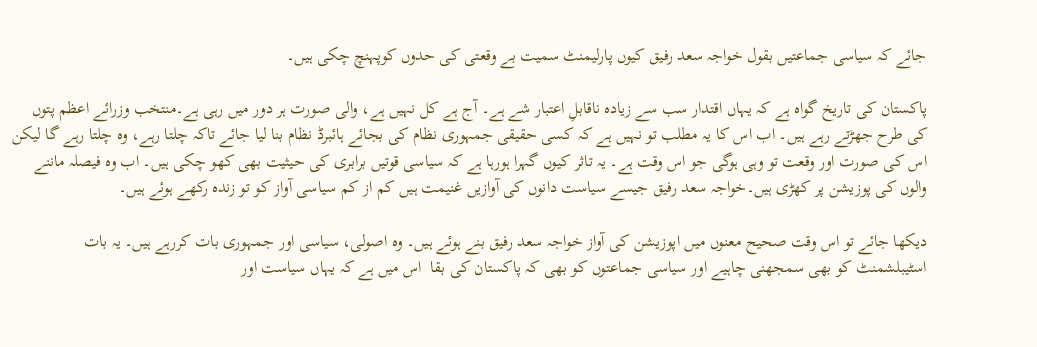جائے کہ سیاسی جماعتیں بقول خواجہ سعد رفیق کیوں پارلیمنٹ سمیت بے وقعتی کی حدوں کوپہنچ چکی ہیں۔

پاکستان کی تاریخ گواہ ہے کہ یہاں اقتدار سب سے زیادہ ناقابلِ اعتبار شے ہے۔ آج ہے کل نہیں ہے، والی صورت ہر دور میں رہی ہے۔منتخب وزرائے اعظم پتوں کی طرح جھڑتے رہے ہیں۔ اب اس کا یہ مطلب تو نہیں ہے کہ کسی حقیقی جمہوری نظام کی بجائے ہائبرڈ نظام بنا لیا جائے تاکہ چلتا رہے، وہ چلتا رہے گا لیکن اس کی صورت اور وقعت تو وہی ہوگی جو اس وقت ہے۔ یہ تاثر کیوں گہرا ہورہا ہے کہ سیاسی قوتیں برابری کی حیثیت بھی کھو چکی ہیں۔ اب وہ فیصلہ ماننے والوں کی پوزیشن پر کھڑی ہیں۔خواجہ سعد رفیق جیسے سیاست دانوں کی آوازیں غنیمت ہیں کم از کم سیاسی آواز کو تو زندہ رکھے ہوئے ہیں۔

دیکھا جائے تو اس وقت صحیح معنوں میں اپوزیشن کی آواز خواجہ سعد رفیق بنے ہوئے ہیں۔ وہ اصولی، سیاسی اور جمہوری بات کررہے ہیں۔ یہ بات اسٹیبلشمنٹ کو بھی سمجھنی چاہیے اور سیاسی جماعتوں کو بھی کہ پاکستان کی بقا  اس میں ہے کہ یہاں سیاست اور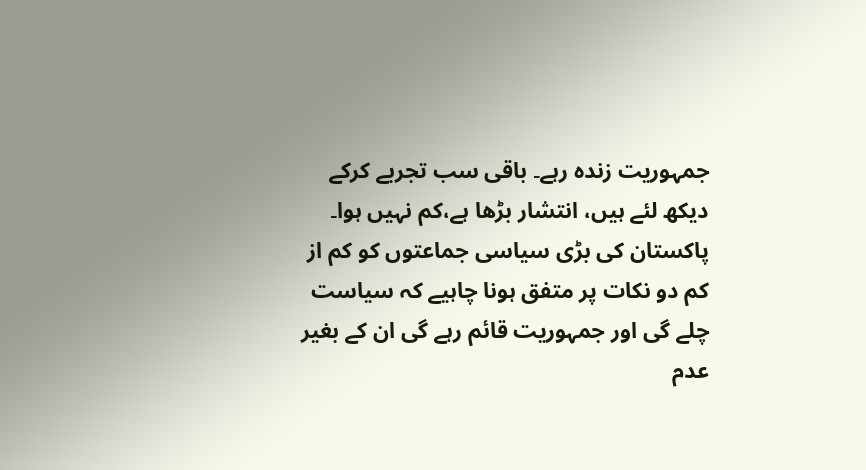جمہوریت زندہ رہے۔ باقی سب تجربے کرکے دیکھ لئے ہیں، انتشار بڑھا ہے،کم نہیں ہوا۔ پاکستان کی بڑی سیاسی جماعتوں کو کم از کم دو نکات پر متفق ہونا چاہیے کہ سیاست چلے گی اور جمہوریت قائم رہے گی ان کے بغیر عدم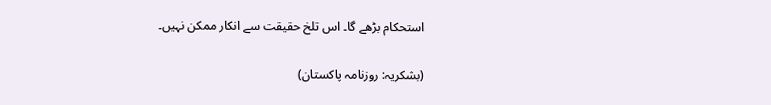استحکام بڑھے گا۔ اس تلخ حقیقت سے انکار ممکن نہیں۔

(بشکریہ: روزنامہ پاکستان)